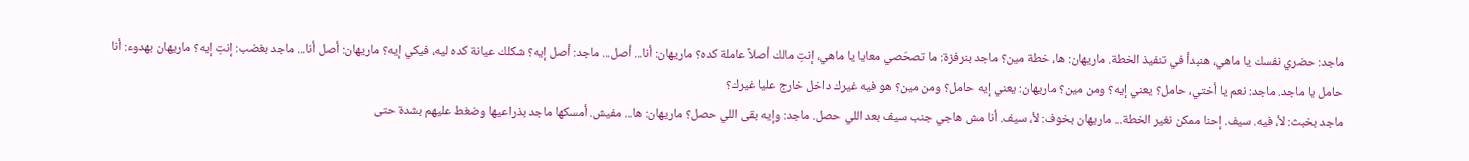ماجد: حضري نفسك يا ماهي، هنبدأ في تنفيذ الخطة. ماريهان: ها، خطة مين؟ ماجد بنرفزة: ما تصحّصي معايا يا ماهي، إنتِ مالك أصلاً عاملة كده؟ ماريهان: أنا... أصل... ماجد: أصل إيه؟ شكلك عيانة كده ليه، فيكي إيه؟ ماريهان: أصل أنا... ماجد بغضب: إنتِ إيه؟ ماريهان بهدوء: أنا حامل يا ماجد. ماجد: نعم يا أختي، حامل؟ يعني إيه؟ ومن مين؟ ماريهان: يعني إيه حامل؟ ومن مين؟ هو فيه غيرك داخل خارج عليا غيرك؟
ماجد بخبث: لأ، فيه. سيف. إحنا ممكن نغير الخطة... ماريهان بخوف: لأ، سيف. أنا مش هاجي جنب سيف بعد اللي حصل. ماجد: وإيه بقى اللي حصل؟ ماريهان: ها... مفيش. أمسكها ماجد بذراعيها وضغط عليهم بشدة حتى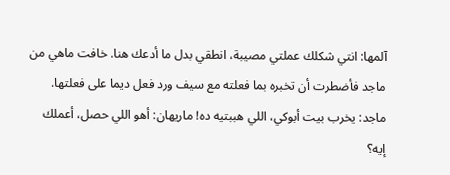آلمها: انتي شكلك عملتي مصيبة، انطقي بدل ما أدعك هنا. خافت ماهي من ماجد فأضطرت أن تخبره بما فعلته مع سيف ورد فعل ديما على فعلتها. ماجد: يخرب بيت أبوكي، اللي هببتيه ده! ماريهان: أهو اللي حصل، أعملك إيه؟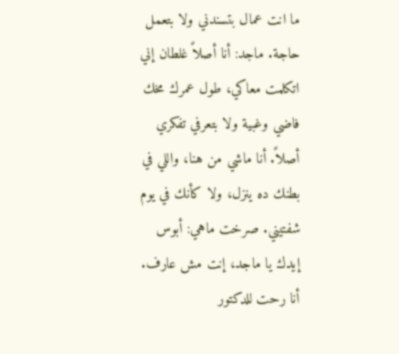ما انت عمال بتسندني ولا بتعمل حاجة. ماجد: أنا أصلاً غلطان إني اتكلمت معاكي، طول عمرك مخك فاضي وغبية ولا بتعرفي تفكري أصلاً. أنا ماشي من هنا، واللي في بطنك ده ينزل، ولا كأنك في يوم شفتيني. صرخت ماهي: أبوس إيدك يا ماجد، إنت مش عارف. أنا رحت للدكتور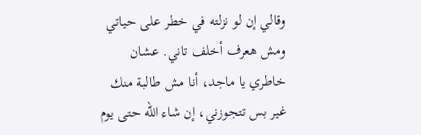وقالي إن لو نزلته في خطر على حياتي ومش هعرف أخلف تاني. عشان خاطري يا ماجد، أنا مش طالبة منك غير بس تتجوزني، إن شاء الله حتى يوم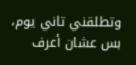وتطلقني تاني يوم، بس عشان أعرف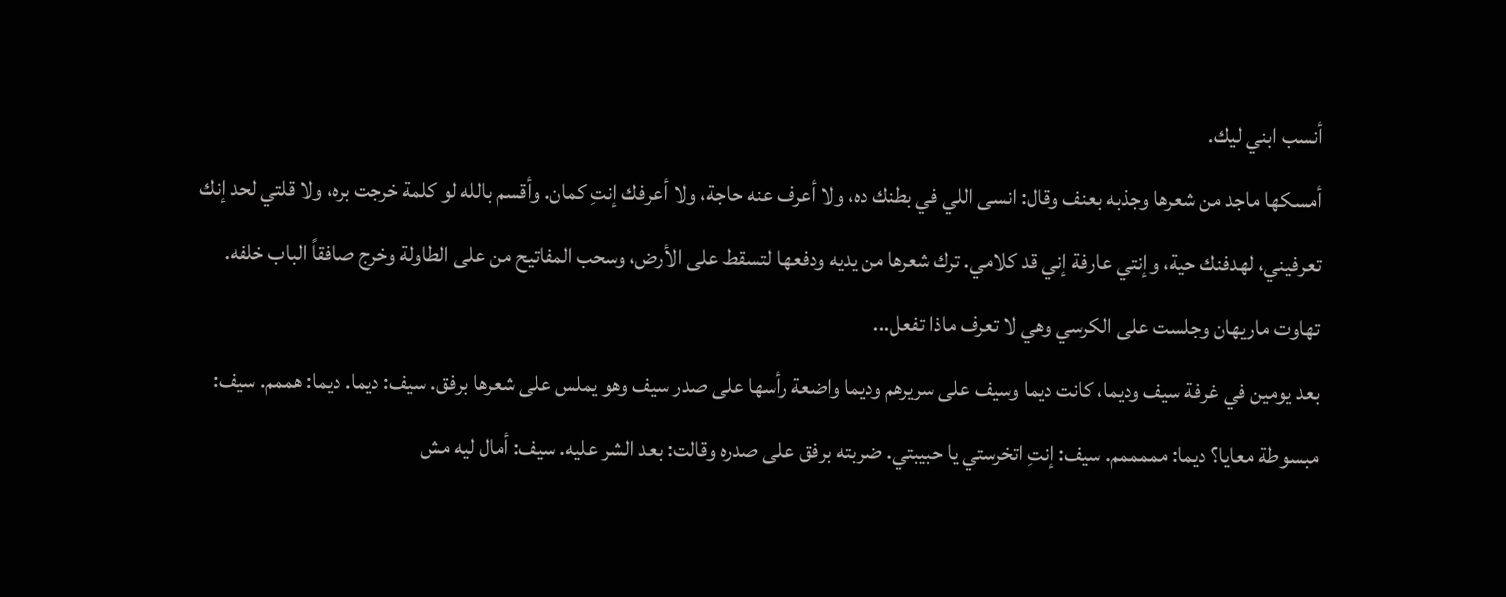أنسب ابني ليك.
أمسكها ماجد من شعرها وجذبه بعنف وقال: انسى اللي في بطنك ده، ولا أعرف عنه حاجة، ولا أعرفك إنتِ كمان. وأقسم بالله لو كلمة خرجت بره، ولا قلتي لحد إنك تعرفيني، لهدفنك حية، وإنتي عارفة إني قد كلامي. ترك شعرها من يديه ودفعها لتسقط على الأرض، وسحب المفاتيح من على الطاولة وخرج صافقاً الباب خلفه. تهاوت ماريهان وجلست على الكرسي وهي لا تعرف ماذا تفعل...
بعد يومين في غرفة سيف وديما، كانت ديما وسيف على سريرهم وديما واضعة رأسها على صدر سيف وهو يملس على شعرها برفق. سيف: ديما. ديما: هممم. سيف: مبسوطة معايا؟ ديما: مممممم. سيف: إنتِ اتخرستي يا حبيبتي. ضربته برفق على صدره وقالت: بعد الشر عليه. سيف: أمال ليه مش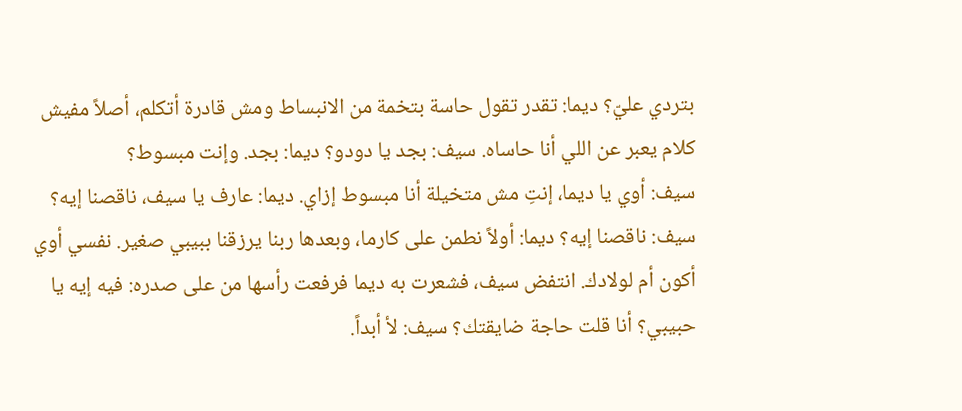بتردي عليّ؟ ديما: تقدر تقول حاسة بتخمة من الانبساط ومش قادرة أتكلم، أصلاً مفيش كلام يعبر عن اللي أنا حاساه. سيف: بجد يا دودو؟ ديما: بجد. وإنت مبسوط؟
سيف: أوي يا ديما، إنتِ مش متخيلة أنا مبسوط إزاي. ديما: عارف يا سيف، ناقصنا إيه؟ سيف: ناقصنا إيه؟ ديما: أولاً نطمن على كارما، وبعدها ربنا يرزقنا ببيبي صغير. نفسي أوي أكون أم لولادك. انتفض سيف، فشعرت به ديما فرفعت رأسها من على صدره: فيه إيه يا حبيبي؟ أنا قلت حاجة ضايقتك؟ سيف: لأ أبداً.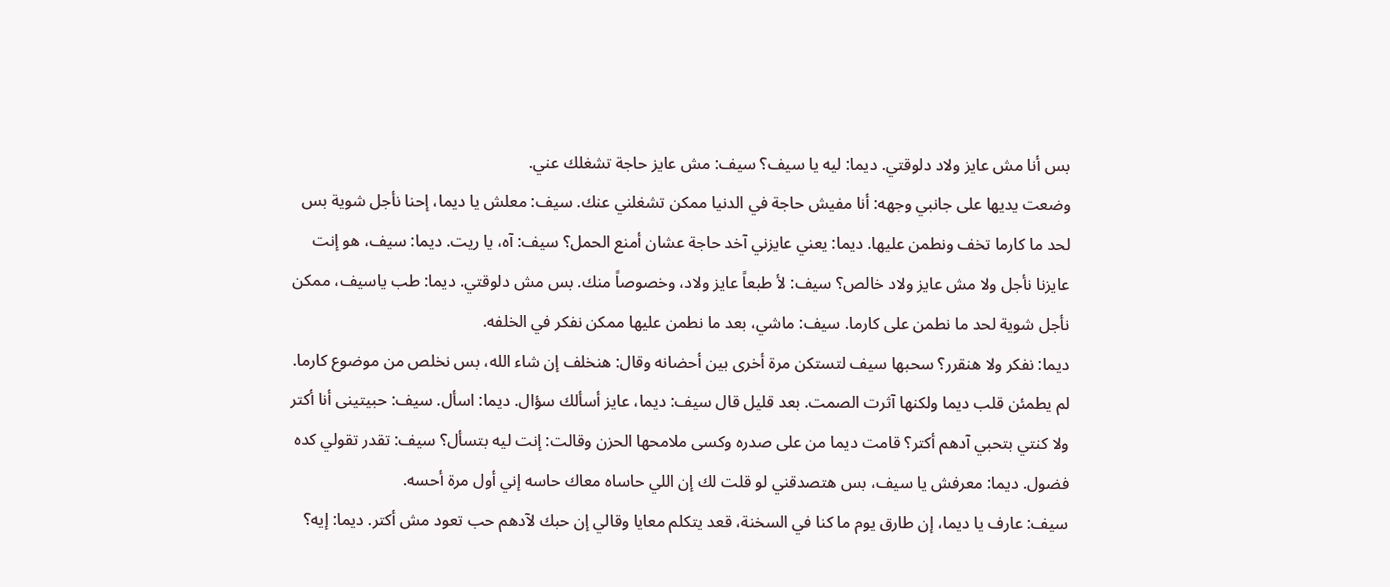بس أنا مش عايز ولاد دلوقتي. ديما: ليه يا سيف؟ سيف: مش عايز حاجة تشغلك عني.
وضعت يديها على جانبي وجهه: أنا مفيش حاجة في الدنيا ممكن تشغلني عنك. سيف: معلش يا ديما، إحنا نأجل شوية بس لحد ما كارما تخف ونطمن عليها. ديما: يعني عايزني آخد حاجة عشان أمنع الحمل؟ سيف: آه، يا ريت. ديما: سيف، هو إنت عايزنا نأجل ولا مش عايز ولاد خالص؟ سيف: لأ طبعاً عايز ولاد، وخصوصاً منك. بس مش دلوقتي. ديما: طب ياسيف، ممكن نأجل شوية لحد ما نطمن على كارما. سيف: ماشي، بعد ما نطمن عليها ممكن نفكر في الخلفه.
ديما: نفكر ولا هنقرر؟ سحبها سيف لتستكن مرة أخرى بين أحضانه وقال: هنخلف إن شاء الله، بس نخلص من موضوع كارما. لم يطمئن قلب ديما ولكنها آثرت الصمت. بعد قليل قال سيف: ديما، عايز أسألك سؤال. ديما: اسأل. سيف: حبيتينى أنا أكتر ولا كنتي بتحبي آدهم أكتر؟ قامت ديما من على صدره وكسى ملامحها الحزن وقالت: إنت ليه بتسأل؟ سيف: تقدر تقولي كده فضول. ديما: معرفش يا سيف، بس هتصدقني لو قلت لك إن اللي حاساه معاك حاسه إني أول مرة أحسه.
سيف: عارف يا ديما، إن طارق يوم ما كنا في السخنة، قعد يتكلم معايا وقالي إن حبك لآدهم حب تعود مش أكتر. ديما: إيه؟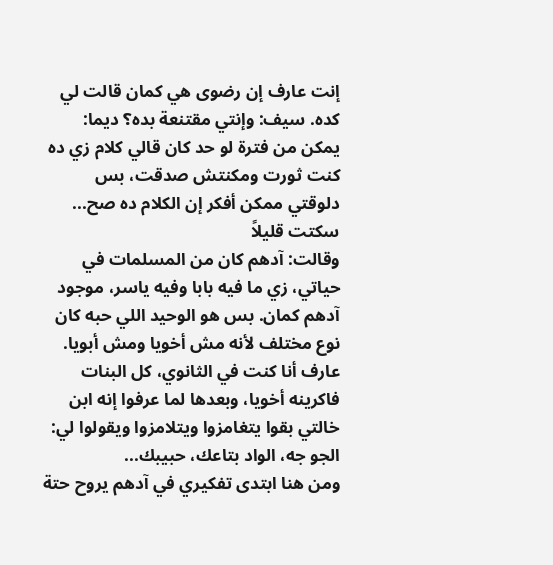إنت عارف إن رضوى هي كمان قالت لي كده. سيف: وإنتي مقتنعة بده؟ ديما: يمكن من فترة لو حد كان قالي كلام زي ده كنت ثورت ومكنتش صدقت، بس دلوقتي ممكن أفكر إن الكلام ده صح... سكتت قليلاً
وقالت: آدهم كان من المسلمات في حياتي، زي ما فيه بابا وفيه ياسر، موجود آدهم كمان. بس هو الوحيد اللي حبه كان نوع مختلف لأنه مش أخويا ومش أبويا. عارف أنا كنت في الثانوي، كل البنات فاكرينه أخويا، وبعدها لما عرفوا إنه ابن خالتي بقوا يتغامزوا ويتلامزوا ويقولوا لي: الجو جه، الواد بتاعك، حبيبك...
ومن هنا ابتدى تفكيري في آدهم يروح حتة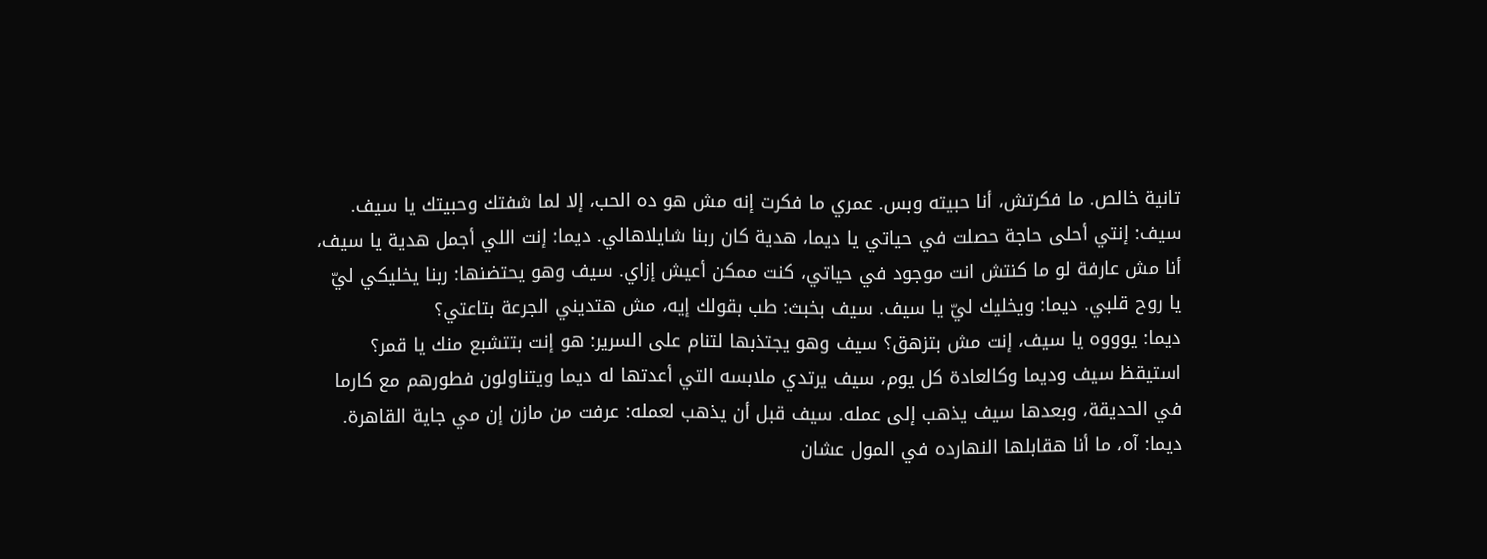تانية خالص. ما فكرتش، أنا حبيته وبس. عمري ما فكرت إنه مش هو ده الحب، إلا لما شفتك وحبيتك يا سيف. سيف: إنتي أحلى حاجة حصلت في حياتي يا ديما، هدية كان ربنا شايلاهالي. ديما: إنت اللي أجمل هدية يا سيف، أنا مش عارفة لو ما كنتش انت موجود في حياتي، كنت ممكن أعيش إزاي. سيف وهو يحتضنها: ربنا يخليكي ليّ يا روح قلبي. ديما: ويخليك ليّ يا سيف. سيف بخبث: طب بقولك إيه، مش هتديني الجرعة بتاعتي؟
ديما: يوووه يا سيف، إنت مش بتزهق؟ سيف وهو يجتذبها لتنام على السرير: هو إنت بتتشبع منك يا قمر؟ استيقظ سيف وديما وكالعادة كل يوم، سيف يرتدي ملابسه التي أعدتها له ديما ويتناولون فطورهم مع كارما في الحديقة، وبعدها سيف يذهب إلى عمله. سيف قبل أن يذهب لعمله: عرفت من مازن إن مي جاية القاهرة. ديما: آه، ما أنا هقابلها النهارده في المول عشان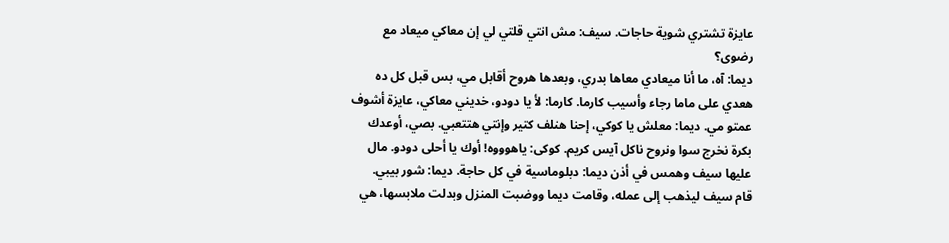عايزة تشتري شوية حاجات. سيف: مش انتي قلتي لي إن معاكي ميعاد مع رضوى؟
ديما: آه، ما أنا ميعادي معاها بدري، وبعدها هروح أقابل مي، بس قبل كل ده هعدي على ماما رجاء وأسيب كارما. كارما: لأ يا دودو، خديني معاكي، عايزة أشوف عمتو مي. ديما: معلش يا كوكي، إحنا هنلف كتير وإنتي هتتعبي. بصي، أوعدك بكرة نخرج سوا ونروح ناكل آيس كريم. كوكى: ياهوووه! أوك يا أحلى دودو. مال عليها سيف وهمس في أذن ديما: دبلوماسية في كل حاجة. ديما: شور بيبي.
قام سيف ليذهب إلى عمله، وقامت ديما ووضبت المنزل وبدلت ملابسها، هي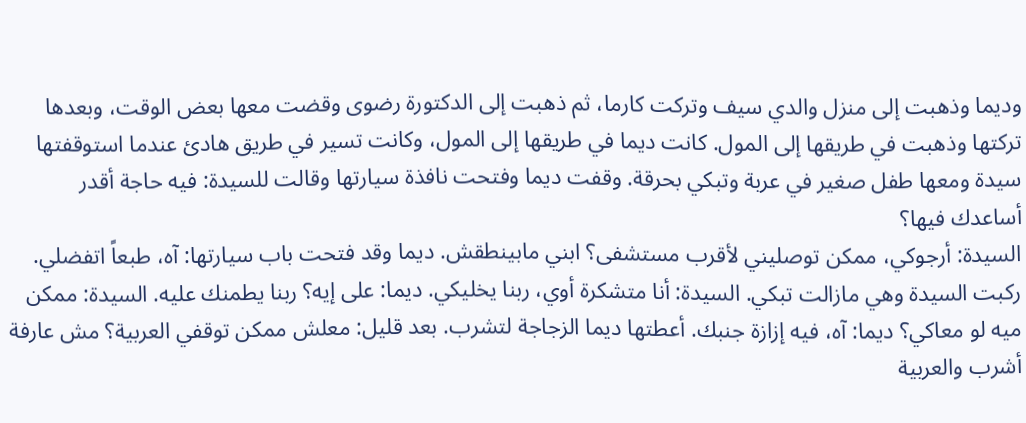وديما وذهبت إلى منزل والدي سيف وتركت كارما، ثم ذهبت إلى الدكتورة رضوى وقضت معها بعض الوقت، وبعدها تركتها وذهبت في طريقها إلى المول. كانت ديما في طريقها إلى المول، وكانت تسير في طريق هادئ عندما استوقفتها سيدة ومعها طفل صغير في عربة وتبكي بحرقة. وقفت ديما وفتحت نافذة سيارتها وقالت للسيدة: فيه حاجة أقدر أساعدك فيها؟
السيدة: أرجوكي، ممكن توصليني لأقرب مستشفى؟ ابني مابينطقش. ديما وقد فتحت باب سيارتها: آه، طبعاً اتفضلي. ركبت السيدة وهي مازالت تبكي. السيدة: أنا متشكرة أوي، ربنا يخليكي. ديما: على إيه؟ ربنا يطمنك عليه. السيدة: ممكن ميه لو معاكي؟ ديما: آه، فيه إزازة جنبك. أعطتها ديما الزجاجة لتشرب. بعد قليل: معلش ممكن توقفي العربية؟ مش عارفة أشرب والعربية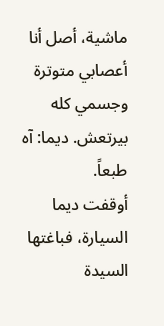ماشية، أصل أنا أعصابي متوترة وجسمي كله بيرتعش. ديما: آه طبعاً.
أوقفت ديما السيارة، فباغتها السيدة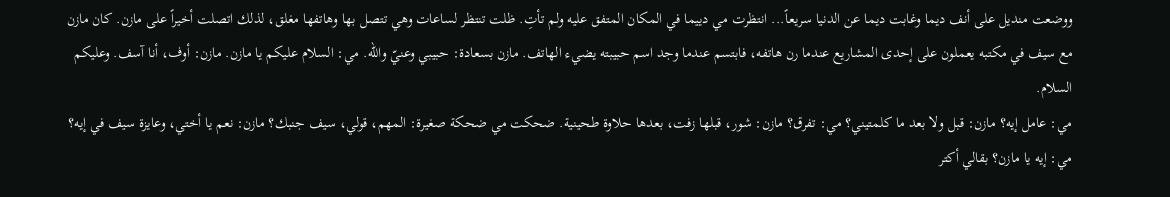ووضعت منديل على أنف ديما وغابت ديما عن الدنيا سريعاً... انتظرت مي دييما في المكان المتفق عليه ولم تأتِ. ظلت تنتظر لساعات وهي تتصل بها وهاتفها مغلق، لذلك اتصلت أخيراً على مازن. كان مازن مع سيف في مكتبه يعملون على إحدى المشاريع عندما رن هاتفه، فابتسم عندما وجد اسم حبيبته يضيء الهاتف. مازن بسعادة: حبيبي وعنيّ والله. مي: السلام عليكم يا مازن. مازن: أوف، أنا آسف. وعليكم السلام.
مي: عامل إيه؟ مازن: قبل ولا بعد ما كلمتيني؟ مي: تفرق؟ مازن: شور، قبلها زفت، بعدها حلاوة طحينية. ضحكت مي ضحكة صغيرة: المهم، قولي، سيف جنبك؟ مازن: نعم يا أختي، وعايزة سيف في إيه؟ مي: إيه يا مازن؟ بقالي أكتر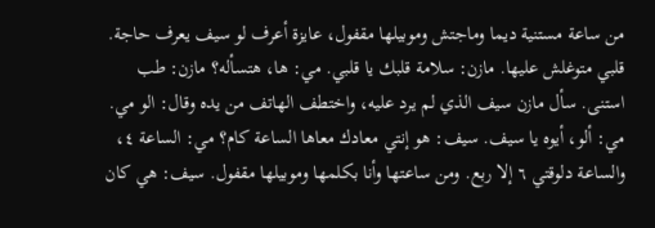من ساعة مستنية ديما وماجتش وموبيلها مقفول، عايزة أعرف لو سيف يعرف حاجة. قلبي متوغلش عليها. مازن: سلامة قلبك يا قلبي. مي: ها، هتسأله؟ مازن: طب استنى. سأل مازن سيف الذي لم يرد عليه، واختطف الهاتف من يده وقال: الو مي.
مي: ألو، أيوه يا سيف. سيف: هو إنتي معادك معاها الساعة كام؟ مي: الساعة ٤، والساعة دلوقتي ٦ إلا ربع. ومن ساعتها وأنا بكلمها وموبيلها مقفول. سيف: هي كان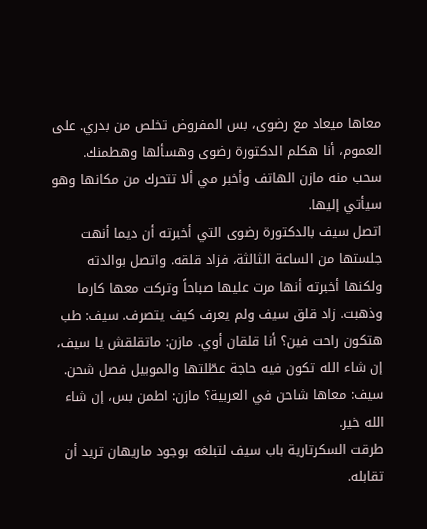معاها ميعاد مع رضوى، بس المفروض تخلص من بدري. على العموم، أنا هكلم الدكتورة رضوى وهسألها وهطمنك. سحب منه مازن الهاتف وأخبر مي ألا تتحرك من مكانها وهو سيأتي إليها.
اتصل سيف بالدكتورة رضوى التي أخبرته أن ديما أنهت جلستها من الساعة الثالثة، فزاد قلقه. واتصل بوالدته ولكنها أخبرته أنها مرت عليها صباحاً وتركت معها كارما وذهبت. زاد قلق سيف ولم يعرف كيف يتصرف. سيف: طب هتكون راحت فين؟ أنا قلقان أوي. مازن: ماتقلقش يا سيف، إن شاء الله تكون فيه حاجة عطّلتها والموبيل فصل شحن. سيف: معاها شاحن في العربية؟ مازن: اطمن بس، إن شاء الله خير.
طرقت السكرتارية باب سيف لتبلغه بوجود ماريهان تريد أن تقابله.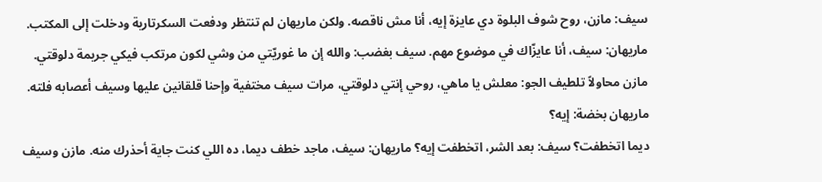سيف: مازن، روح شوف البلوة دي عايزة إيه، أنا مش ناقصه. ولكن ماريهان لم تنتظر ودفعت السكرتارية ودخلت إلى المكتب. ماريهان: سيف، أنا عايزّاك في موضوع مهم. سيف بغضب: والله إن ما غوريّتي من وشي لكون مرتكب فيكي جريمة دلوقتي. مازن محاولاً تلطيف الجو: معلش يا ماهي، روحي إنتي دلوقتي، مرات سيف مختفية وإحنا قلقانين عليها وسيف أعصابه فلته. ماريهان بخضة: إيه؟
ديما اتخطفت؟ سيف: بعد الشر، اتخطفت إيه؟ ماريهان: سيف، ماجد خطف ديما، ده اللي كنت جاية أحذرك منه. مازن وسيف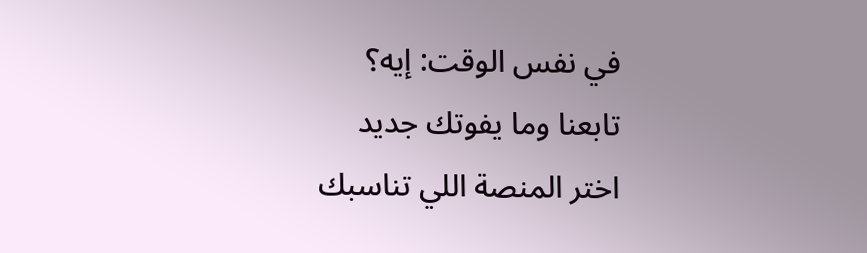في نفس الوقت: إيه؟
تابعنا وما يفوتك جديد
اختر المنصة اللي تناسبك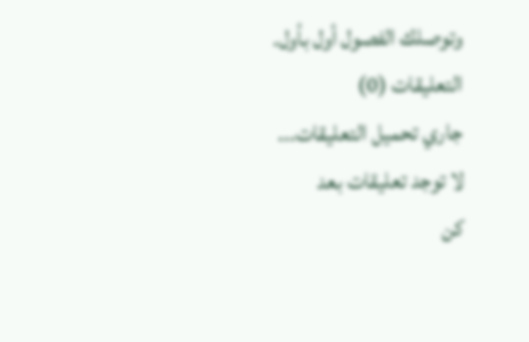وتوصلك الفصول أول بأول.
التعليقات (0)
جاري تحميل التعليقات...
لا توجد تعليقات بعد
كن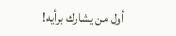أول من يشارك برأيه!